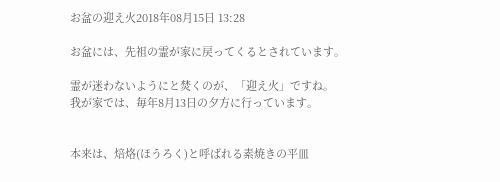お盆の迎え火2018年08月15日 13:28

お盆には、先祖の霊が家に戻ってくるとされています。

霊が迷わないようにと焚くのが、「迎え火」ですね。
我が家では、毎年8月13日の夕方に行っています。


本来は、焙烙(ほうろく)と呼ばれる素焼きの平皿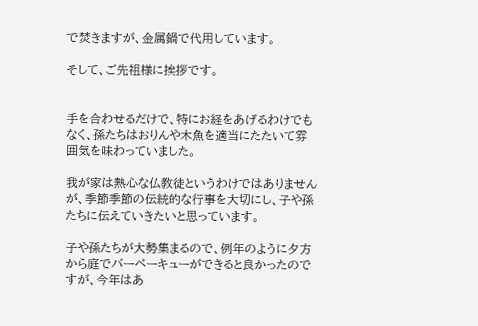で焚きますが、金属鍋で代用しています。

そして、ご先祖様に挨拶です。


手を合わせるだけで、特にお経をあげるわけでもなく、孫たちはおりんや木魚を適当にたたいて雰囲気を味わっていました。

我が家は熱心な仏教徒というわけではありませんが、季節季節の伝統的な行事を大切にし、子や孫たちに伝えていきたいと思っています。

子や孫たちが大勢集まるので、例年のように夕方から庭でバーペーキューができると良かったのですが、今年はあ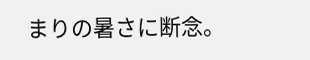まりの暑さに断念。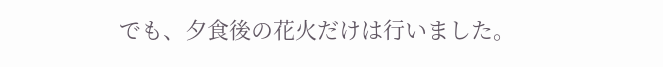でも、夕食後の花火だけは行いました。